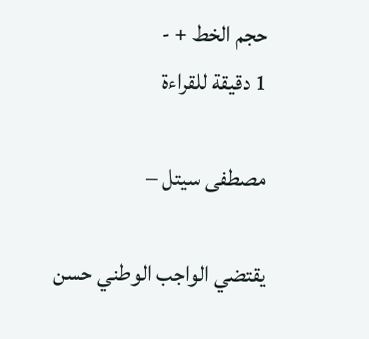حجم الخط + -
1 دقيقة للقراءة

مصطفى سيتل –

يقتضي الواجب الوطني حسن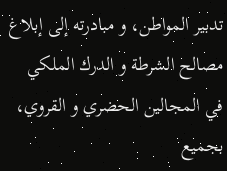تدبير المواطن، و مبادرته إلى إبلاغ مصالح الشرطة و الدرك الملكي في المجالين الحضري و القروي، بجميع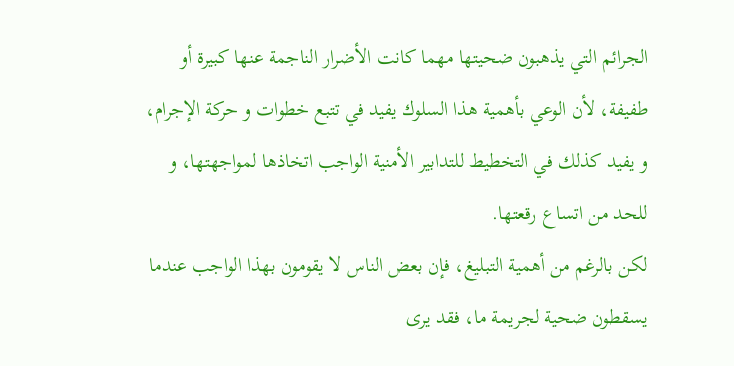الجرائم التي يذهبون ضحيتها مهما كانت الأضرار الناجمة عنها كبيرة أو طفيفة، لأن الوعي بأهمية هذا السلوك يفيد في تتبع خطوات و حركة الإجرام، و يفيد كذلك في التخطيط للتدابير الأمنية الواجب اتخاذها لمواجهتها، و للحد من اتساع رقعتها.
لكن بالرغم من أهمية التبليغ، فإن بعض الناس لا يقومون بهذا الواجب عندما يسقطون ضحية لجريمة ما، فقد يرى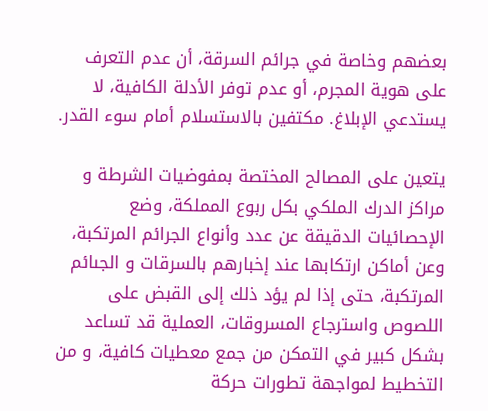بعضهم وخاصة في جرائم السرقة، أن عدم التعرف على هوية المجرم، أو عدم توفر الأدلة الكافية، لا يستدعي الإبلاغ. مكتفين بالاستسلام أمام سوء القدر.

يتعين على المصالح المختصة بمفوضيات الشرطة و مراكز الدرك الملكي بكل ربوع المملكة، وضع الإحصائيات الدقيقة عن عدد وأنواع الجرائم المرتكبة، وعن أماكن ارتكابها عند إخبارهم بالسرقات و الجىائم المرتكبة، حتى إذا لم يؤد ذلك إلى القبض على اللصوص واسترجاع المسروقات، العملية قد تساعد بشكل كبير في التمكن من جمع معطيات كافية، و من التخطيط لمواجهة تطورات حركة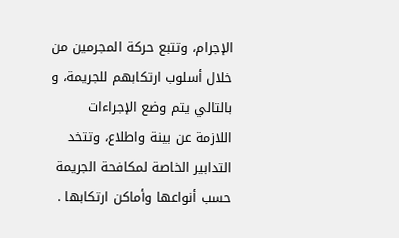الإجرام، وتتبع حركة المجرمين من خلال أسلوب ارتكابهم للجريمة، و بالتالي يتم وضع الإجراءات اللازمة عن بينة واطلاع، وتتخد التدابير الخاصة لمكافحة الجريمة حسب أنواعها وأماكن ارتكابها .